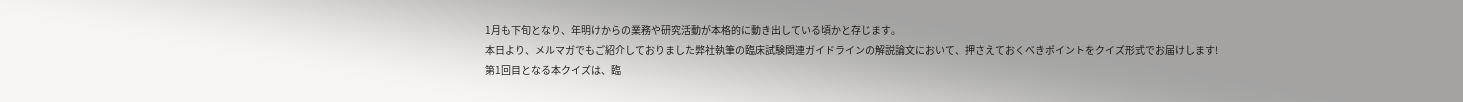1月も下旬となり、年明けからの業務や研究活動が本格的に動き出している頃かと存じます。
本日より、メルマガでもご紹介しておりました弊社執筆の臨床試験関連ガイドラインの解説論文において、押さえておくべきポイントをクイズ形式でお届けします!
第1回目となる本クイズは、臨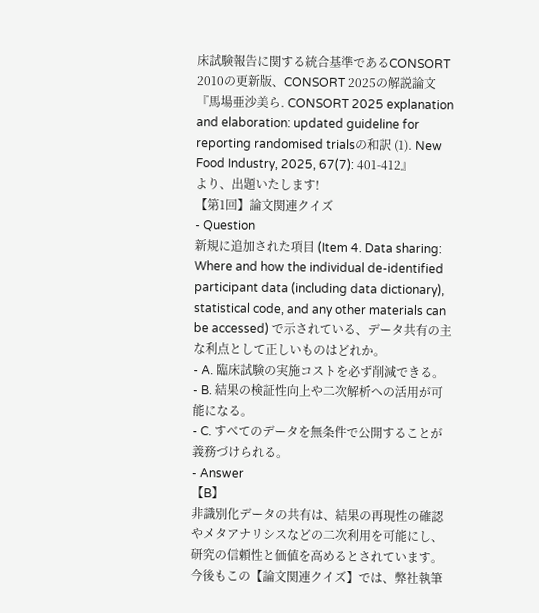床試験報告に関する統合基準であるCONSORT 2010の更新版、CONSORT 2025の解説論文
『馬場亜沙美ら. CONSORT 2025 explanation and elaboration: updated guideline for reporting randomised trialsの和訳 (1). New Food Industry, 2025, 67(7): 401-412』
より、出題いたします!
【第1回】論文関連クイズ
- Question
新規に追加された項目 (Item 4. Data sharing: Where and how the individual de-identified participant data (including data dictionary), statistical code, and any other materials can be accessed) で示されている、データ共有の主な利点として正しいものはどれか。
- A. 臨床試験の実施コストを必ず削減できる。
- B. 結果の検証性向上や二次解析への活用が可能になる。
- C. すべてのデータを無条件で公開することが義務づけられる。
- Answer
【B】
非識別化データの共有は、結果の再現性の確認やメタアナリシスなどの二次利用を可能にし、研究の信頼性と価値を高めるとされています。
今後もこの【論文関連クイズ】では、弊社執筆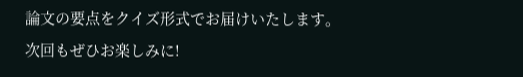論文の要点をクイズ形式でお届けいたします。
次回もぜひお楽しみに!